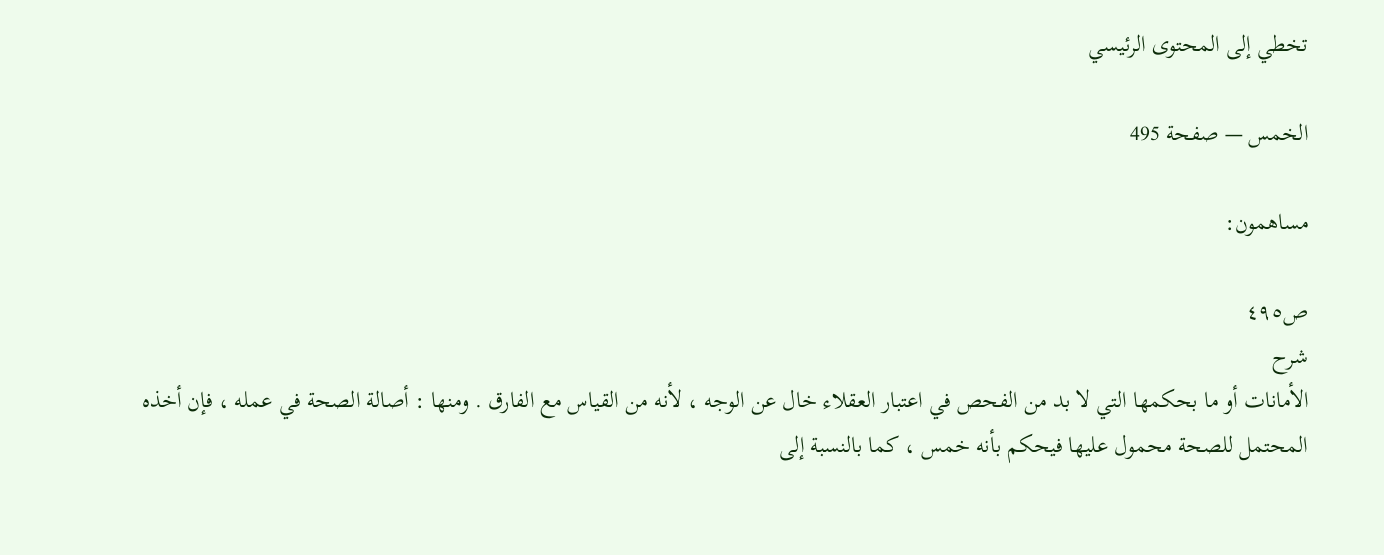تخطي إلى المحتوى الرئيسي

الخمس — صفحة 495

مساهمون:

ص٤٩٥
شرح
الأمانات أو ما بحكمها التي لا بد من الفحص في اعتبار العقلاء خال عن الوجه ، لأنه من القياس مع الفارق . ومنها : أصالة الصحة في عمله ، فإن أخذه المحتمل للصحة محمول عليها فيحكم بأنه خمس ، كما بالنسبة إلى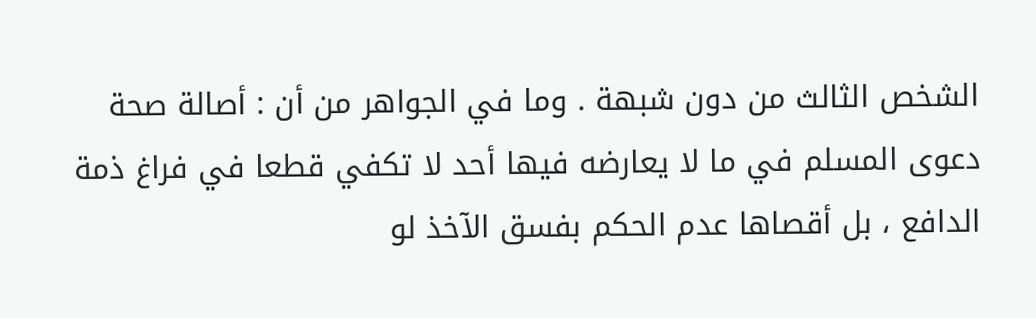الشخص الثالث من دون شبهة . وما في الجواهر من أن : أصالة صحة دعوى المسلم في ما لا يعارضه فيها أحد لا تكفي قطعا في فراغ ذمة الدافع ، بل أقصاها عدم الحكم بفسق الآخذ لو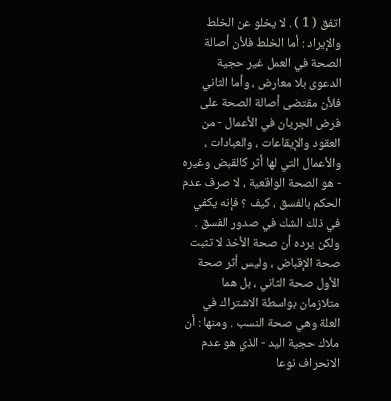اتفق ( 1 ) . لا يخلو عن الخلط والإيراد : أما الخلط فلأن أصالة الصحة في العمل غير حجية الدعوى بلا معارض ، وأما الثاني فلأن مقتضى أصالة الصحة على فرض الجريان في الأعمال - من العقود والإيقاعات ، والعبادات ، والأعمال التي لها أثر كالقبض وغيره - هو الصحة الواقعية ، لا صرف عدم الحكم بالفسق ، كيف ؟ فإنه يكفي في ذلك الشك في صدور الفسق . ولكن يرده أن صحة الأخذ لا تثبت صحة الإقباض ، وليس أثر صحة الأول صحة الثاني ، بل هما متلازمان بواسطة الاشتراك في العلة وهي صحة النسب . ومنها : أن ملاك حجية اليد - الذي هو عدم الانحراف نوعا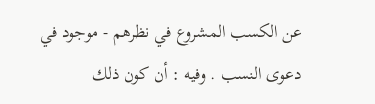عن الكسب المشروع في نظرهم - موجود في دعوى النسب . وفيه : أن كون ذلك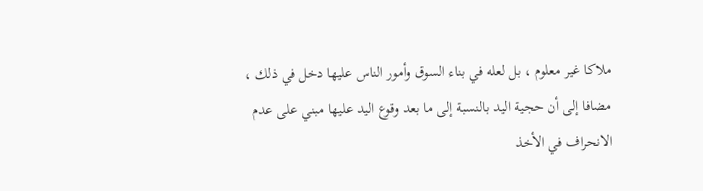ملاكا غير معلوم ، بل لعله في بناء السوق وأمور الناس عليها دخل في ذلك ، مضافا إلى أن حجية اليد بالنسبة إلى ما بعد وقوع اليد عليها مبني على عدم الانحراف في الأخذ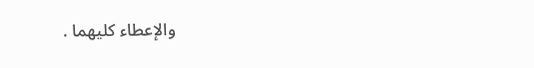والإعطاء كليهما .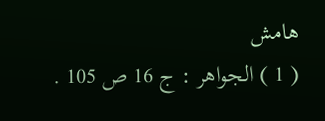هامش
( 1 ) الجواهر : ج 16 ص 105 .